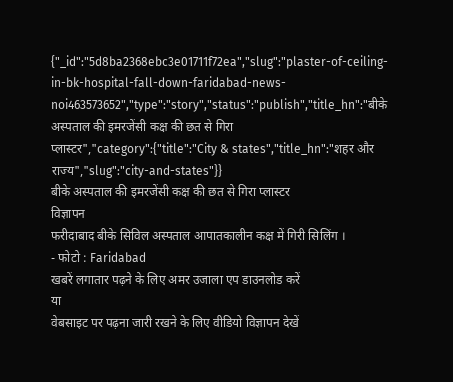{"_id":"5d8ba2368ebc3e01711f72ea","slug":"plaster-of-ceiling-in-bk-hospital-fall-down-faridabad-news-noi463573652","type":"story","status":"publish","title_hn":"बीके अस्पताल की इमरजेंसी कक्ष की छत से गिरा प्लास्टर","category":{"title":"City & states","title_hn":"शहर और राज्य","slug":"city-and-states"}}
बीके अस्पताल की इमरजेंसी कक्ष की छत से गिरा प्लास्टर
विज्ञापन
फरीदाबाद बीके सिविल अस्पताल आपातकालीन कक्ष में गिरी सिलिंग ।
- फोटो : Faridabad
खबरें लगातार पढ़ने के लिए अमर उजाला एप डाउनलोड करें
या
वेबसाइट पर पढ़ना जारी रखने के लिए वीडियो विज्ञापन देखें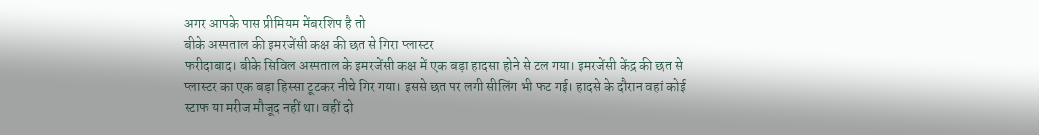अगर आपके पास प्रीमियम मेंबरशिप है तो
बीके अस्पताल की इमरजेंसी कक्ष की छत से गिरा प्लास्टर
फरीदाबाद। बीके सिविल अस्पताल के इमरजेंसी कक्ष में एक बड़ा हादसा होने से टल गया। इमरजेंसी केंद्र की छत से प्लास्टर का एक बड़ा हिस्सा टूटकर नीचे गिर गया। इससे छत पर लगी सीलिंग भी फट गई। हादसे के दौरान वहां कोई स्टाफ या मरीज मौजूद नहीं था। वहीं दो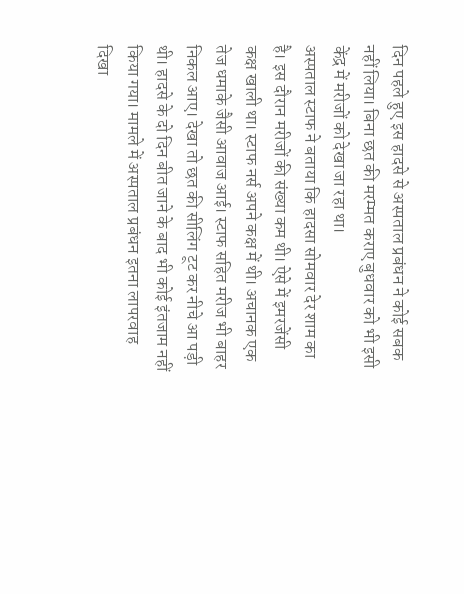दिन पहले हुए इस हादसे से अस्पताल प्रबंधन ने कोई सबक नहीं लिया। बिना छत की मरम्मत कराए बुधवार को भी इसी केंद्र में मरीजों को देखा जा रहा था।
अस्पताल स्टाफ ने बताया कि हादसा सोमवार देर शाम का है। इस दौरान मरीजों की संख्या कम थी। ऐसे में इमरजेंसी कक्ष खाली था। स्टाफ नर्स अपने कक्ष में थी। अचानक एक तेज धमाके जैसी आवाज आई। स्टाफ सहित मरीज भी बाहर निकल आए। देखा तो छत की सीलिंग टूट कर नीचे आ पड़ी थी। हादसे के दो दिन बीत जाने के बाद भी कोई इंतजाम नहीं किया गया। मामले में अस्पताल प्रबंधन इतना लापरवाह दिखा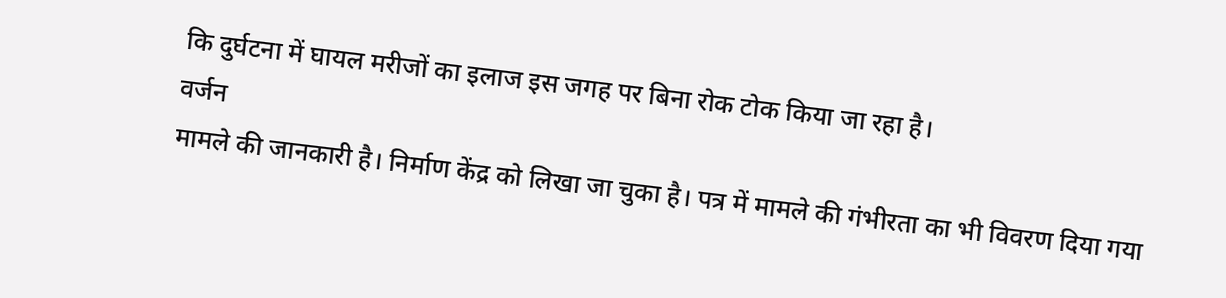कि दुर्घटना में घायल मरीजों का इलाज इस जगह पर बिना रोक टोक किया जा रहा है।
वर्जन
मामले की जानकारी है। निर्माण केंद्र को लिखा जा चुका है। पत्र में मामले की गंभीरता का भी विवरण दिया गया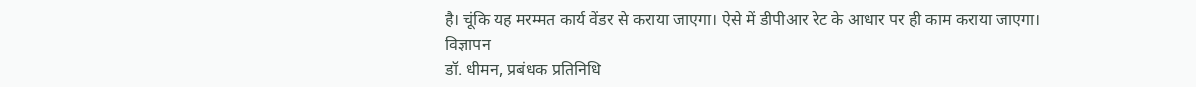है। चूंकि यह मरम्मत कार्य वेंडर से कराया जाएगा। ऐसे में डीपीआर रेट के आधार पर ही काम कराया जाएगा।
विज्ञापन
डॉ. धीमन, प्रबंधक प्रतिनिधि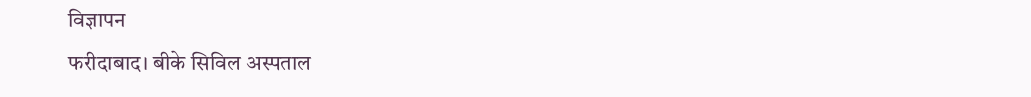विज्ञापन
फरीदाबाद। बीके सिविल अस्पताल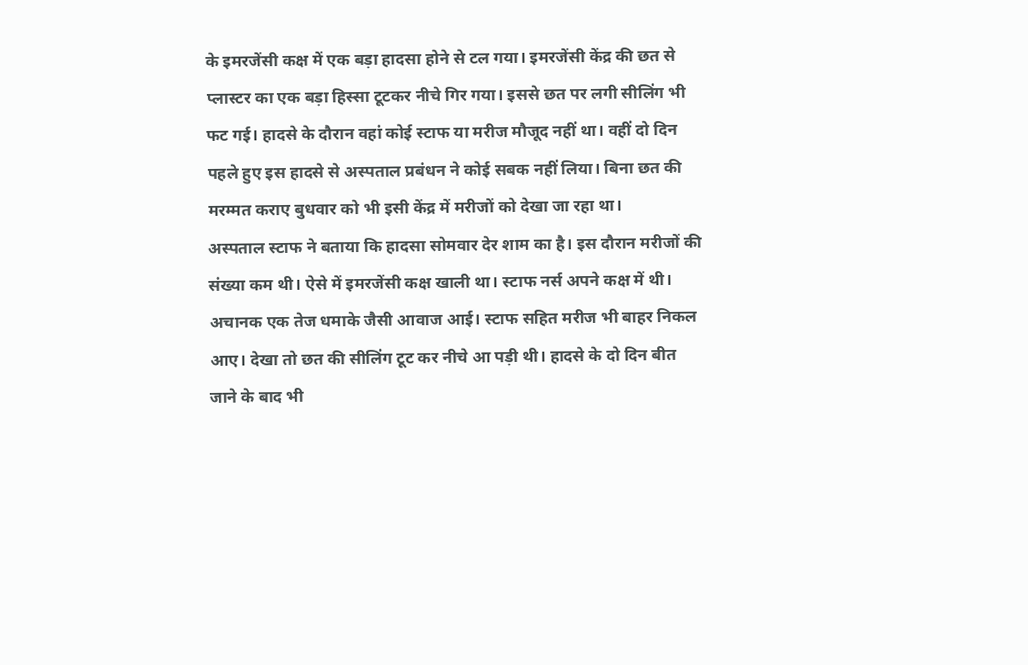के इमरजेंसी कक्ष में एक बड़ा हादसा होने से टल गया। इमरजेंसी केंद्र की छत से प्लास्टर का एक बड़ा हिस्सा टूटकर नीचे गिर गया। इससे छत पर लगी सीलिंग भी फट गई। हादसे के दौरान वहां कोई स्टाफ या मरीज मौजूद नहीं था। वहीं दो दिन पहले हुए इस हादसे से अस्पताल प्रबंधन ने कोई सबक नहीं लिया। बिना छत की मरम्मत कराए बुधवार को भी इसी केंद्र में मरीजों को देखा जा रहा था।
अस्पताल स्टाफ ने बताया कि हादसा सोमवार देर शाम का है। इस दौरान मरीजों की संख्या कम थी। ऐसे में इमरजेंसी कक्ष खाली था। स्टाफ नर्स अपने कक्ष में थी। अचानक एक तेज धमाके जैसी आवाज आई। स्टाफ सहित मरीज भी बाहर निकल आए। देखा तो छत की सीलिंग टूट कर नीचे आ पड़ी थी। हादसे के दो दिन बीत जाने के बाद भी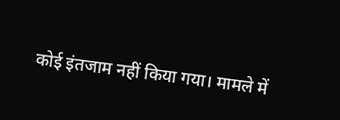कोई इंतजाम नहीं किया गया। मामले में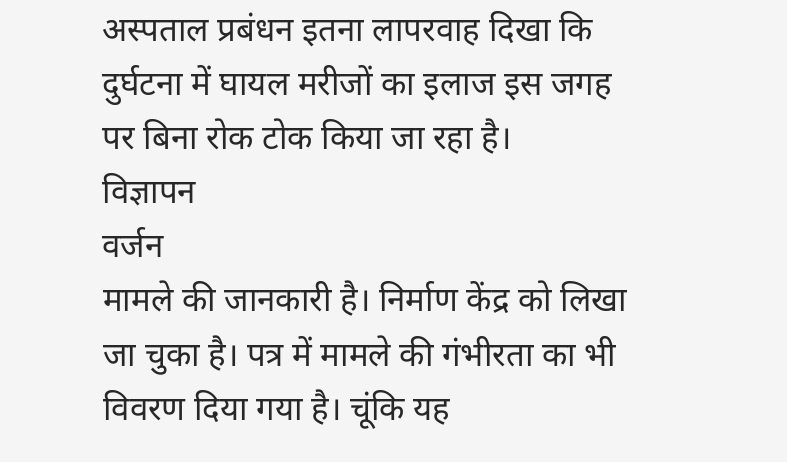अस्पताल प्रबंधन इतना लापरवाह दिखा कि दुर्घटना में घायल मरीजों का इलाज इस जगह पर बिना रोक टोक किया जा रहा है।
विज्ञापन
वर्जन
मामले की जानकारी है। निर्माण केंद्र को लिखा जा चुका है। पत्र में मामले की गंभीरता का भी विवरण दिया गया है। चूंकि यह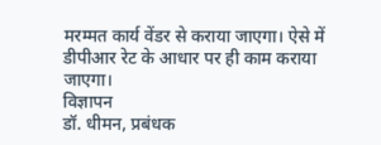मरम्मत कार्य वेंडर से कराया जाएगा। ऐसे में डीपीआर रेट के आधार पर ही काम कराया जाएगा।
विज्ञापन
डॉ. धीमन, प्रबंधक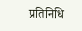प्रतिनिधि